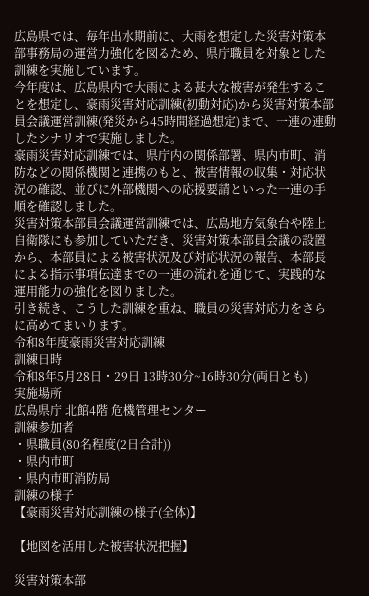広島県では、毎年出水期前に、大雨を想定した災害対策本部事務局の運営力強化を図るため、県庁職員を対象とした訓練を実施しています。
今年度は、広島県内で大雨による甚大な被害が発生することを想定し、豪雨災害対応訓練(初動対応)から災害対策本部員会議運営訓練(発災から45時間経過想定)まで、一連の連動したシナリオで実施しました。
豪雨災害対応訓練では、県庁内の関係部署、県内市町、消防などの関係機関と連携のもと、被害情報の収集・対応状況の確認、並びに外部機関への応援要請といった一連の手順を確認しました。
災害対策本部員会議運営訓練では、広島地方気象台や陸上自衛隊にも参加していただき、災害対策本部員会議の設置から、本部員による被害状況及び対応状況の報告、本部長による指示事項伝達までの一連の流れを通じて、実践的な運用能力の強化を図りました。
引き続き、こうした訓練を重ね、職員の災害対応力をさらに高めてまいります。
令和8年度豪雨災害対応訓練
訓練日時
令和8年5月28日・29日 13時30分~16時30分(両日とも)
実施場所
広島県庁 北館4階 危機管理センター
訓練参加者
・県職員(80名程度(2日合計))
・県内市町
・県内市町消防局
訓練の様子
【豪雨災害対応訓練の様子(全体)】

【地図を活用した被害状況把握】

災害対策本部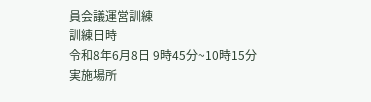員会議運営訓練
訓練日時
令和8年6月8日 9時45分~10時15分
実施場所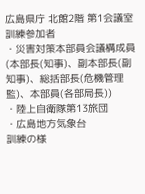広島県庁 北館2階 第1会議室
訓練参加者
・災害対策本部員会議構成員
(本部長(知事)、副本部長(副知事)、総括部長(危機管理監)、本部員(各部局長))
・陸上自衛隊第13旅団
・広島地方気象台
訓練の様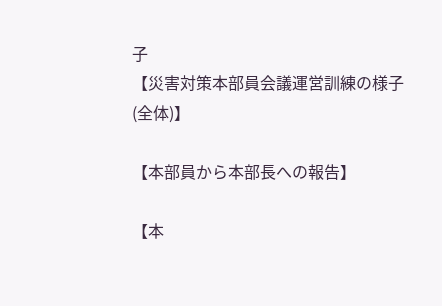子
【災害対策本部員会議運営訓練の様子(全体)】

【本部員から本部長への報告】

【本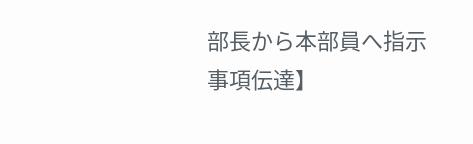部長から本部員へ指示事項伝達】